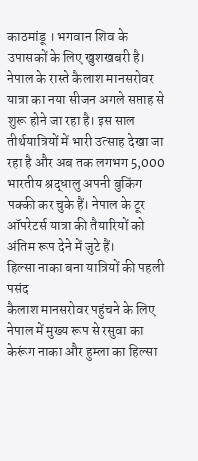काठमांडू । भगवान शिव के उपासकों के लिए खुशखबरी है। नेपाल के रास्ते कैलाश मानसरोवर यात्रा का नया सीजन अगले सप्ताह से शुरू होने जा रहा है। इस साल तीर्थयात्रियों में भारी उत्साह देखा जा रहा है और अब तक लगभग 5,000 भारतीय श्रद्धालु अपनी बुकिंग पक्की कर चुके हैं। नेपाल के टूर ऑपरेटर्स यात्रा की तैयारियों को अंतिम रूप देने में जुटे हैं।
हिल्सा नाका बना यात्रियों की पहली पसंद
कैलाश मानसरोवर पहुंचने के लिए नेपाल में मुख्य रूप से रसुवा का केरूंग नाका और हुम्ला का हिल्सा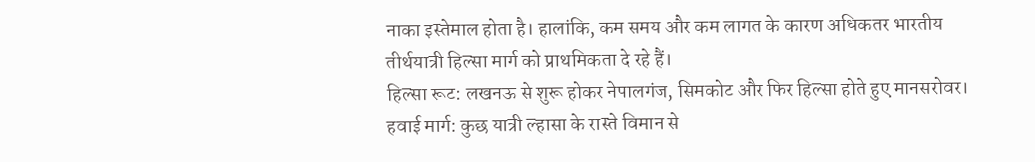नाका इस्तेमाल होता है। हालांकि, कम समय और कम लागत के कारण अधिकतर भारतीय तीर्थयात्री हिल्सा मार्ग को प्राथमिकता दे रहे हैं।
हिल्सा रूट: लखनऊ से शुरू होकर नेपालगंज, सिमकोट और फिर हिल्सा होते हुए मानसरोवर।
हवाई मार्ग: कुछ यात्री ल्हासा के रास्ते विमान से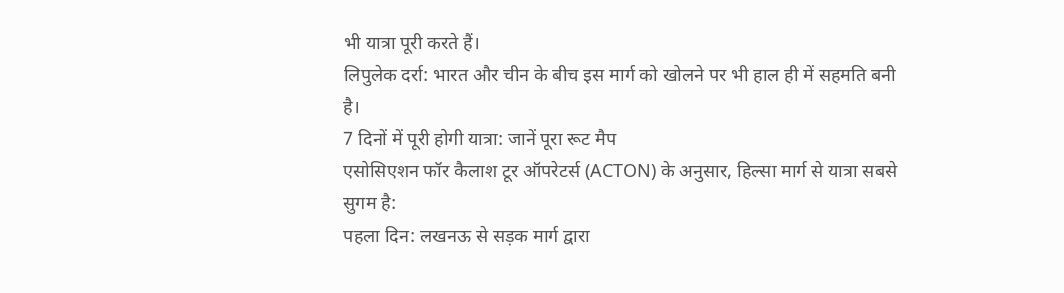भी यात्रा पूरी करते हैं।
लिपुलेक दर्रा: भारत और चीन के बीच इस मार्ग को खोलने पर भी हाल ही में सहमति बनी है।
7 दिनों में पूरी होगी यात्रा: जानें पूरा रूट मैप
एसोसिएशन फॉर कैलाश टूर ऑपरेटर्स (ACTON) के अनुसार, हिल्सा मार्ग से यात्रा सबसे सुगम है:
पहला दिन: लखनऊ से सड़क मार्ग द्वारा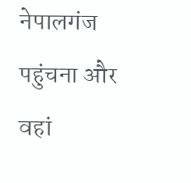नेपालगंज पहुंचना और वहां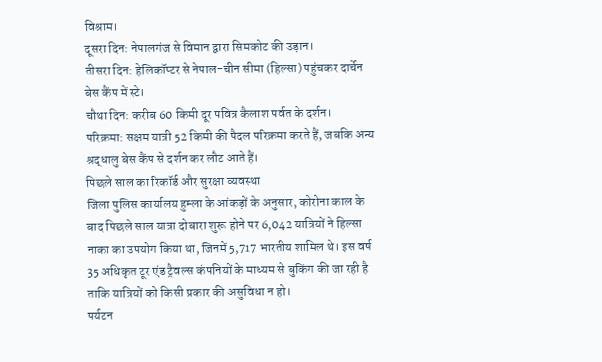विश्राम।
दूसरा दिन: नेपालगंज से विमान द्वारा सिमकोट की उड़ान।
तीसरा दिन: हेलिकॉप्टर से नेपाल-चीन सीमा (हिल्सा) पहुंचकर दार्चेन बेस कैंप में स्टे।
चौथा दिन: करीब 60 किमी दूर पवित्र कैलाश पर्वत के दर्शन।
परिक्रमा: सक्षम यात्री 52 किमी की पैदल परिक्रमा करते हैं, जबकि अन्य श्रद्धालु बेस कैंप से दर्शन कर लौट आते हैं।
पिछले साल का रिकॉर्ड और सुरक्षा व्यवस्था
जिला पुलिस कार्यालय हुम्ला के आंकड़ों के अनुसार, कोरोना काल के बाद पिछले साल यात्रा दोबारा शुरू होने पर 6,042 यात्रियों ने हिल्सा नाका का उपयोग किया था, जिनमें 5,717 भारतीय शामिल थे। इस वर्ष 35 अधिकृत टूर एंड ट्रैवल्स कंपनियों के माध्यम से बुकिंग की जा रही है ताकि यात्रियों को किसी प्रकार की असुविधा न हो।
पर्यटन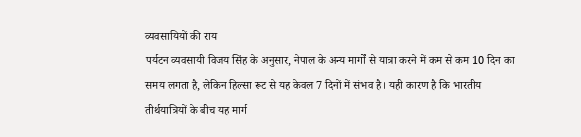व्यवसायियों की राय
पर्यटन व्यवसायी विजय सिंह के अनुसार, नेपाल के अन्य मार्गों से यात्रा करने में कम से कम 10 दिन का समय लगता है, लेकिन हिल्सा रूट से यह केवल 7 दिनों में संभव है। यही कारण है कि भारतीय तीर्थयात्रियों के बीच यह मार्ग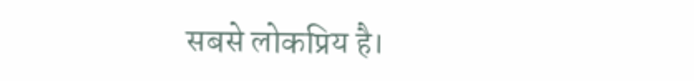सबसे लोकप्रिय है।